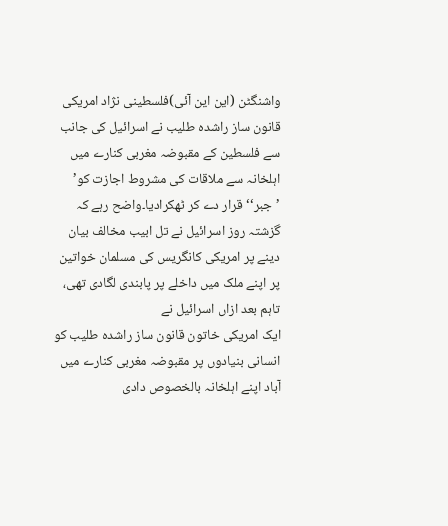واشنگٹن (این این آئی)فلسطینی نژاد امریکی قانون ساز راشدہ طلیب نے اسرائیل کی جانب سے فلسطین کے مقبوضہ مغربی کنارے میں اہلخانہ سے ملاقات کی مشروط اجازت کو’ ’جبر‘‘ قرار دے کر ٹھکرادیا۔واضح رہے کہ گزشتہ روز اسرائیل نے تل ابیب مخالف بیان دینے پر امریکی کانگریس کی مسلمان خواتین پر اپنے ملک میں داخلے پر پابندی لگادی تھی، تاہم بعد ازاں اسرائیل نے
ایک امریکی خاتون قانون ساز راشدہ طلیب کو انسانی بنیادوں پر مقبوضہ مغربی کنارے میں آباد اپنے اہلخانہ بالخصوص دادی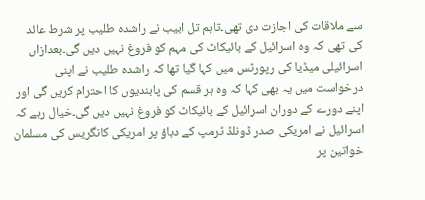سے ملاقات کی اجازت دی تھی۔تاہم تل ابیب نے راشدہ طلیب پر شرط عائد کی تھی کہ وہ اسرائیل کے بائیکاٹ کی مہم کو فروغ نہیں دیں گی۔بعدازاں اسرائیلی میڈیا کی رپورٹس میں کہا گیا تھا کہ راشدہ طلیب نے اپنی درخواست میں یہ بھی کہا کہ وہ ہر قسم کی پابندیوں کا احترام کریں گی اور اپنے دورے کے دوران اسرائیل کے بائیکاٹ کو فروغ نہیں دیں گی۔خیال رہے کہ اسرائیل نے امریکی صدر ڈونلڈ ٹرمپ کے دباؤ پر امریکی کانگریس کی مسلمان خواتین پر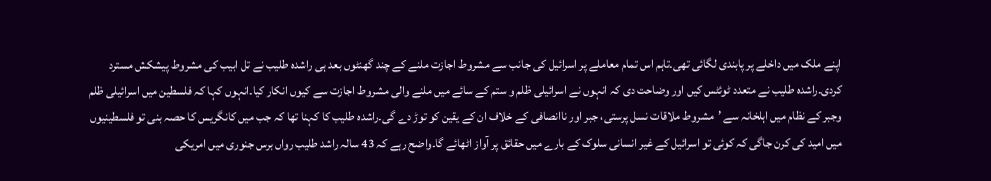اپنے ملک میں داخلے پر پابندی لگائی تھی۔تاہم اس تمام معاملے پر اسرائیل کی جانب سے مشروط اجازت ملنے کے چند گھنٹوں بعد ہی راشدہ طلیب نے تل ابیب کی مشروط پیشکش مسترد کردی۔راشدہ طلیب نے متعدد ٹوئٹس کیں اور وضاحت دی کہ انہوں نے اسرائیلی ظلم و ستم کے سائے میں ملنے والی مشروط اجازت سے کیوں انکار کیا۔انہوں کہا کہ فلسطین میں اسرائیلی ظلم وجبر کے نظام میں اہلخانہ سے ’مشروط ملاقات نسل پرستی، جبر اور ناانصافی کے خلاف ان کے یقین کو توڑ دے گی۔راشدہ طلیب کا کہنا تھا کہ جب میں کانگریس کا حصہ بنی تو فلسطینیوں میں امید کی کرن جاگی کہ کوئی تو اسرائیل کے غیر انسانی سلوک کے بارے میں حقائق پر آواز اٹھائے گا۔واضح رہے کہ 43 سالہ راشد طلیب رواں برس جنوری میں امریکی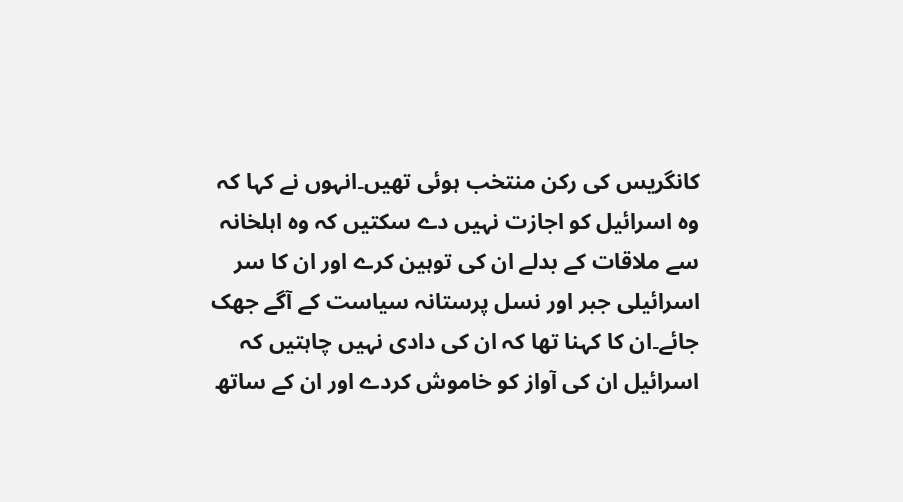کانگریس کی رکن منتخب ہوئی تھیں۔انہوں نے کہا کہ وہ اسرائیل کو اجازت نہیں دے سکتیں کہ وہ اہلخانہ سے ملاقات کے بدلے ان کی توہین کرے اور ان کا سر اسرائیلی جبر اور نسل پرستانہ سیاست کے آگے جھک جائے۔ان کا کہنا تھا کہ ان کی دادی نہیں چاہتیں کہ اسرائیل ان کی آواز کو خاموش کردے اور ان کے ساتھ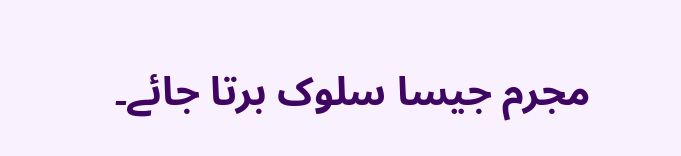مجرم جیسا سلوک برتا جائے۔